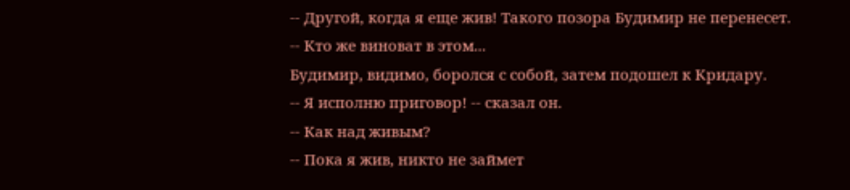-- Другой, когда я еще жив! Такого позора Будимир не перенесет.
-- Кто же виноват в этом...
Будимир, видимо, боролся с собой, затем подошел к Кридару.
-- Я исполню приговор! -- сказал он.
-- Как над живым?
-- Пока я жив, никто не займет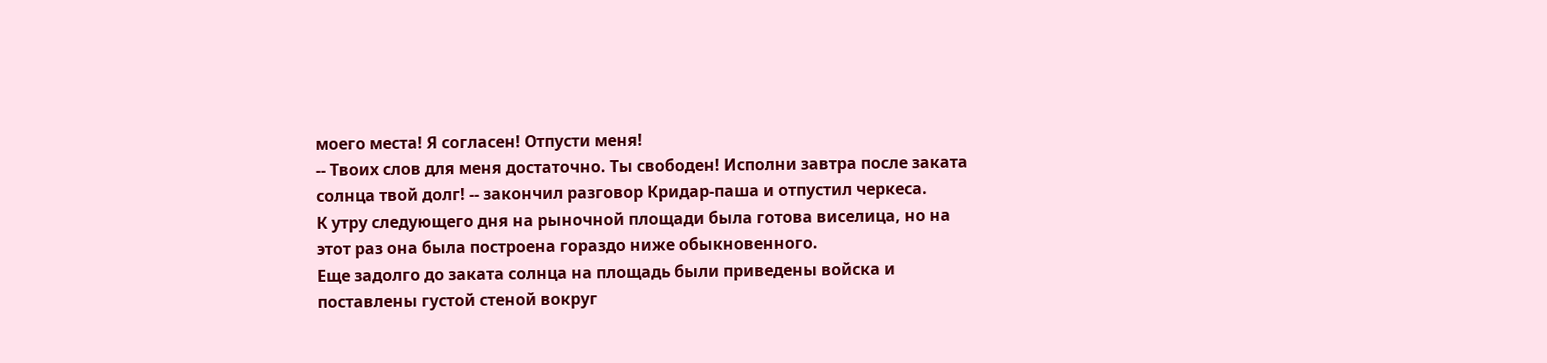моего места! Я согласен! Отпусти меня!
-- Твоих слов для меня достаточно. Ты свободен! Исполни завтра после заката солнца твой долг! -- закончил разговор Кридар-паша и отпустил черкеса.
К утру следующего дня на рыночной площади была готова виселица, но на этот раз она была построена гораздо ниже обыкновенного.
Еще задолго до заката солнца на площадь были приведены войска и поставлены густой стеной вокруг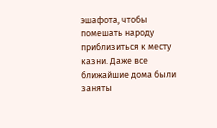эшафота, чтобы помешать народу приблизиться к месту казни. Даже все ближайшие дома были заняты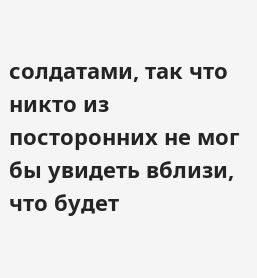солдатами, так что никто из посторонних не мог бы увидеть вблизи, что будет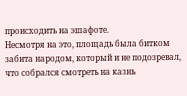происходить на эшафоте.
Несмотря на это, площадь была битком забита народом, который и не подозревал, что собрался смотреть на казнь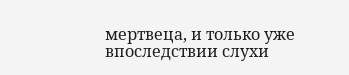мертвеца, и только уже впоследствии слухи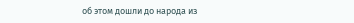об этом дошли до народа из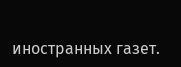иностранных газет.